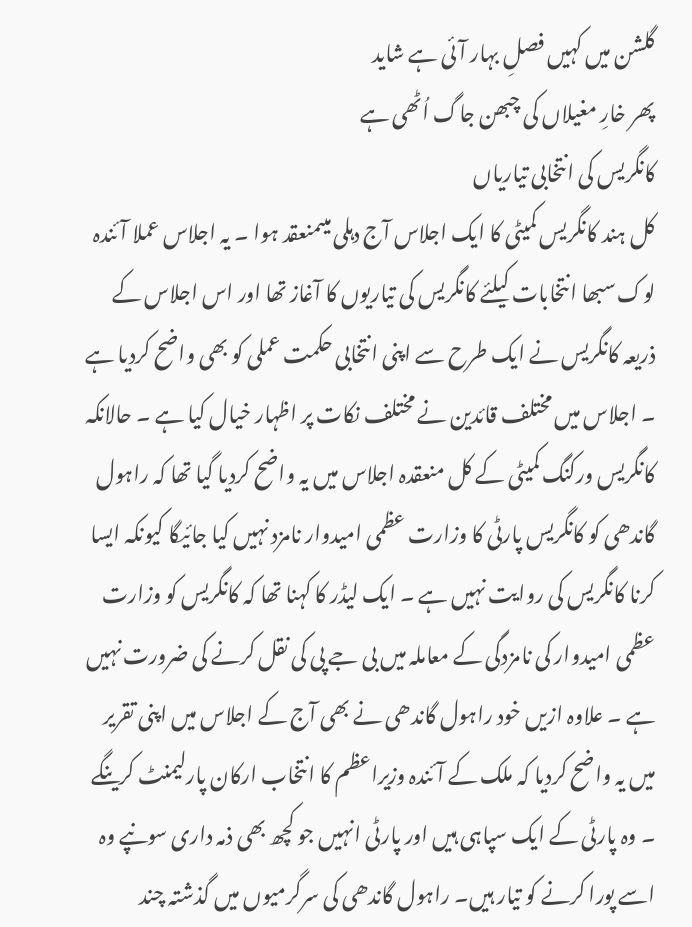گلشن میں کہیں فصلِ بہار آئی ہے شاید
پھر خارِ مغیلاں کی چبھن جاگ اُٹھی ہے
کانگریس کی انتخابی تیاریاں
کل ہند کانگریس کمیٹی کا ایک اجلاس آج دہلی میںمنعقد ہوا ۔ یہ اجلاس عملا آئندہ لوک سبھا انتخابات کیلئے کانگریس کی تیاریوں کا آغاز تھا اور اس اجلاس کے ذریعہ کانگریس نے ایک طرح سے اپنی انتخابی حکمت عملی کو بھی واضح کردیا ہے ۔ اجلاس میں مختلف قائدین نے مختلف نکات پر اظہار خیال کیا ہے ۔ حالانکہ کانگریس ورکنگ کمیٹی کے کل منعقدہ اجلاس میں یہ واضح کردیا گیا تھا کہ راہول گاندھی کو کانگریس پارٹی کا وزارت عظمی امیدوار نامزد نہیں کیا جائیگا کیونکہ ایسا کرنا کانگریس کی روایت نہیں ہے ۔ ایک لیڈر کا کہنا تھا کہ کانگریس کو وزارت عظمی امیدوار کی نامزدگی کے معاملہ میں بی جے پی کی نقل کرنے کی ضرورت نہیں ہے ۔ علاوہ ازیں خود راہول گاندھی نے بھی آج کے اجلاس میں اپنی تقریر میں یہ واضح کردیا کہ ملک کے آئندہ وزیراعظم کا انتخاب ارکان پارلیمنٹ کرینگے ۔ وہ پارٹی کے ایک سپاہی ہیں اور پارٹی انہیں جو کچھ بھی ذمہ داری سونپے وہ اسے پورا کرنے کو تیار ہیں۔ راہول گاندھی کی سرگرمیوں میں گذشتہ چند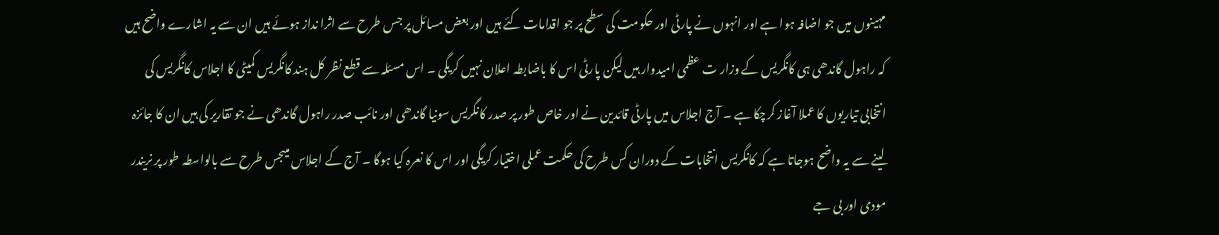مہینوں میں جو اضافہ ہوا ہے اور انہوں نے پارٹی اور حکومت کی سطح پر جو اقدامات کئے ہیں اور بعض مسائل پر جس طرح سے اثرا نداز ہوئے ہیں ان سے یہ اشارے واضح ہیں کہ راہول گاندھی ہی کانگریس کے وزار ت عظمی امیدوار ہیں لیکن پارٹی اس کا باضابطہ اعلان نہیں کریگی ۔ اس مسئلہ سے قطع نظر کل ہند کانگریس کمیٹی کا اجلاس کانگریس کی انتخابی تیاریوں کا عملا آغاز کرچکا ہے ۔ آج اجلاس میں پارٹی قائدین نے اور خاص طور پر صدر کانگریس سونیا گاندھی اور نائب صدر راہول گاندھی نے جو تقاریر کی ہیں ان کا جائزہ لینے سے یہ واضح ہوجاتا ہے کہ کانگریس انتخابات کے دوران کس طرح کی حکمت عملی اختیار کریگی اور اس کا نعرہ کیا ہوگا ۔ آج کے اجلاس میںجس طرح سے بالواسطہ طور پر نریندر مودی اور بی جے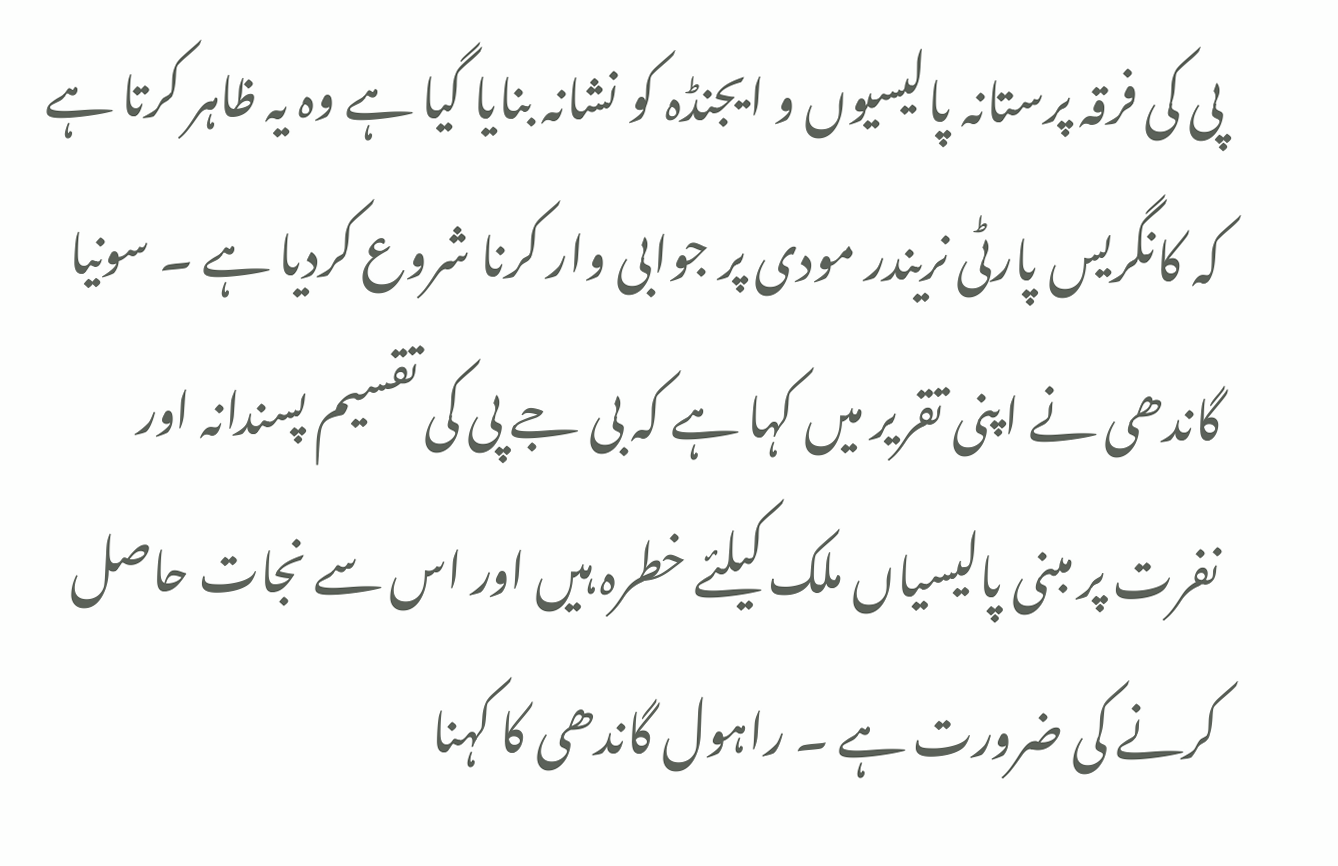پی کی فرقہ پرستانہ پالیسیوں و ایجنڈہ کو نشانہ بنایا گیا ہے وہ یہ ظاہر کرتا ہے کہ کانگریس پارٹی نریندر مودی پر جوابی وار کرنا شروع کردیا ہے ۔ سونیا گاندھی نے اپنی تقریر میں کہا ہے کہ بی جے پی کی تقسیم پسندانہ اور نفرت پر مبنی پالیسیاں ملک کیلئے خطرہ ہیں اور اس سے نجات حاصل کرنے کی ضرورت ہے ۔ راہول گاندھی کا کہنا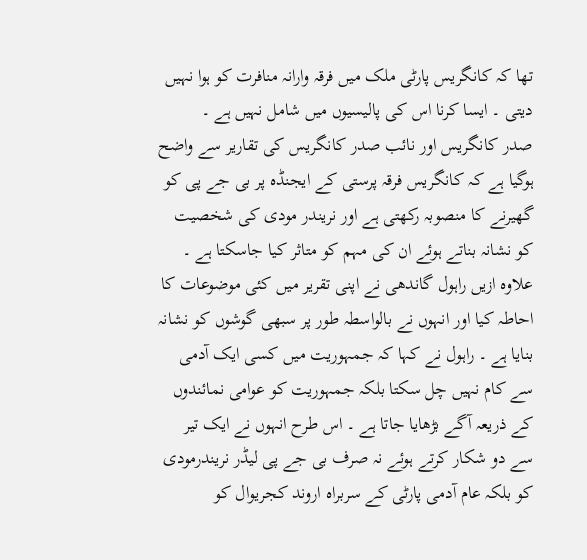تھا کہ کانگریس پارٹی ملک میں فرقہ وارانہ منافرت کو ہوا نہیں دیتی ۔ ایسا کرنا اس کی پالیسیوں میں شامل نہیں ہے ۔
صدر کانگریس اور نائب صدر کانگریس کی تقاریر سے واضح ہوگیا ہے کہ کانگریس فرقہ پرستی کے ایجنڈہ پر بی جے پی کو گھیرنے کا منصوبہ رکھتی ہے اور نریندر مودی کی شخصیت کو نشانہ بناتے ہوئے ان کی مہم کو متاثر کیا جاسکتا ہے ۔ علاوہ ازیں راہول گاندھی نے اپنی تقریر میں کئی موضوعات کا احاطہ کیا اور انہوں نے بالواسطہ طور پر سبھی گوشوں کو نشانہ بنایا ہے ۔ راہول نے کہا کہ جمہوریت میں کسی ایک آدمی سے کام نہیں چل سکتا بلکہ جمہوریت کو عوامی نمائندوں کے ذریعہ آگے بڑھایا جاتا ہے ۔ اس طرح انہوں نے ایک تیر سے دو شکار کرتے ہوئے نہ صرف بی جے پی لیڈر نریندرمودی کو بلکہ عام آدمی پارٹی کے سربراہ اروند کجریوال کو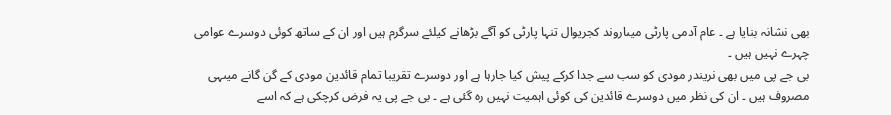بھی نشانہ بنایا ہے ۔ عام آدمی پارٹی میںاروند کجریوال تنہا پارٹی کو آگے بڑھانے کیلئے سرگرم ہیں اور ان کے ساتھ کوئی دوسرے عوامی چہرے نہیں ہیں ۔
بی جے پی میں بھی نریندر مودی کو سب سے جدا کرکے پیش کیا جارہا ہے اور دوسرے تقریبا تمام قائدین مودی کے گن گانے میںہی مصروف ہیں ۔ ان کی نظر میں دوسرے قائدین کی کوئی اہمیت نہیں رہ گئی ہے ۔ بی جے پی یہ فرض کرچکی ہے کہ اسے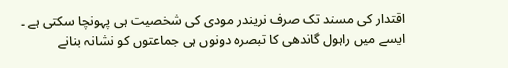اقتدار کی مسند تک صرف نریندر مودی کی شخصیت ہی پہونچا سکتی ہے ۔ ایسے میں راہول گاندھی کا تبصرہ دونوں ہی جماعتوں کو نشانہ بنانے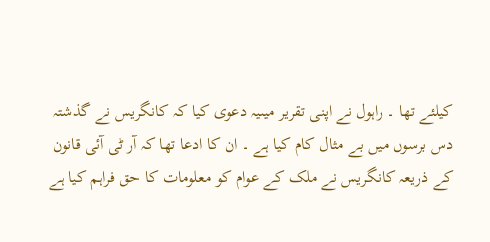کیلئے تھا ۔ راہول نے اپنی تقریر میںیہ دعوی کیا کہ کانگریس نے گذشتہ دس برسوں میں بے مثال کام کیا ہے ۔ ان کا ادعا تھا کہ آر ٹی آئی قانون کے ذریعہ کانگریس نے ملک کے عوام کو معلومات کا حق فراہم کیا ہے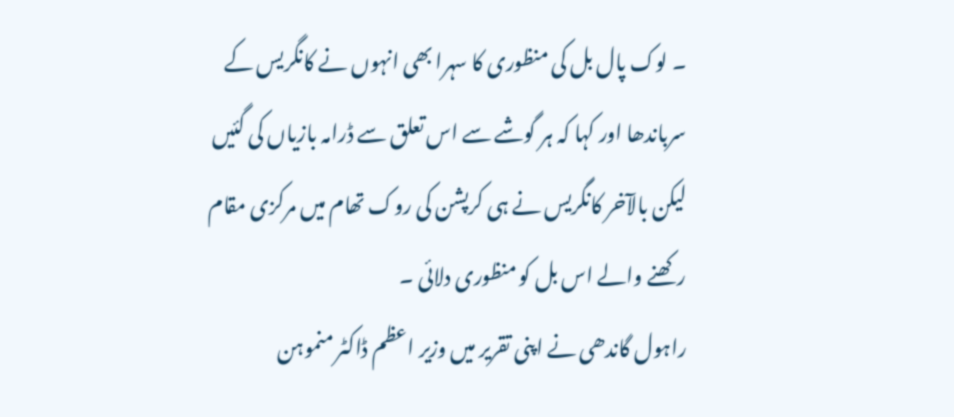۔ لوک پال بل کی منظوری کا سہرا بھی انہوں نے کانگریس کے سرباندھا اور کہا کہ ہر گوشے سے اس تعلق سے ڈرامہ بازیاں کی گئیں لیکن بالآخر کانگریس نے ہی کرپشن کی روک تھام میں مرکزی مقام رکھنے والے اس بل کو منظوری دلائی ۔
راہول گاندھی نے اپنی تقریر میں وزیر اعظم ڈاکٹر منموہن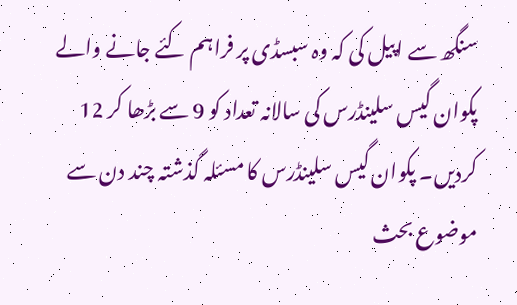سنگھ سے اپیل کی کہ وہ سبسڈی پر فراہم کئے جانے والے پکوان گیس سلینڈرس کی سالانہ تعداد کو 9 سے بڑھا کر 12 کردیں۔ پکوان گیس سلینڈرس کا مسئلہ گذشتہ چند دن سے موضوع بحث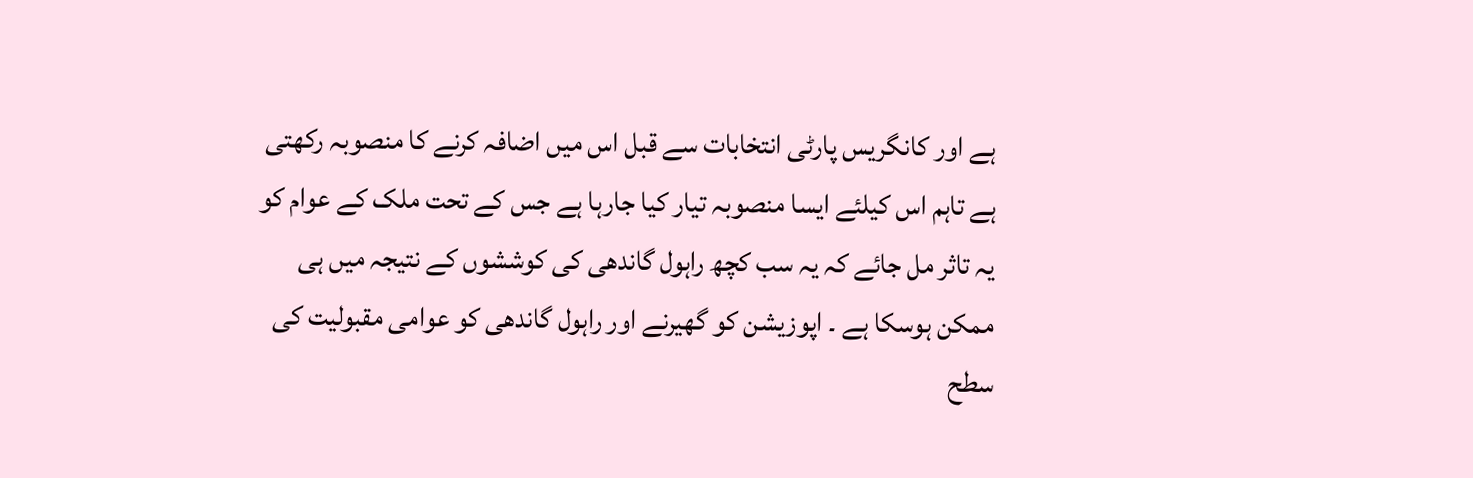ہے اور کانگریس پارٹی انتخابات سے قبل اس میں اضافہ کرنے کا منصوبہ رکھتی ہے تاہم اس کیلئے ایسا منصوبہ تیار کیا جارہا ہے جس کے تحت ملک کے عوام کو یہ تاثر مل جائے کہ یہ سب کچھ راہول گاندھی کی کوششوں کے نتیجہ میں ہی ممکن ہوسکا ہے ۔ اپوزیشن کو گھیرنے اور راہول گاندھی کو عوامی مقبولیت کی سطح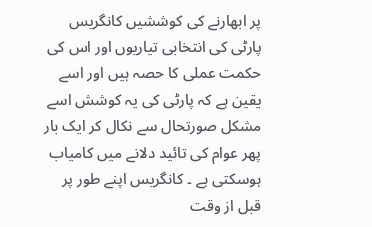پر ابھارنے کی کوششیں کانگریس پارٹی کی انتخابی تیاریوں اور اس کی حکمت عملی کا حصہ ہیں اور اسے یقین ہے کہ پارٹی کی یہ کوشش اسے مشکل صورتحال سے نکال کر ایک بار پھر عوام کی تائید دلانے میں کامیاب ہوسکتی ہے ۔ کانگریس اپنے طور پر قبل از وقت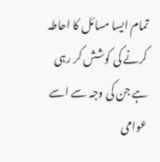تمام ایسا مسائل کا احاطہ کرنے کی کوشش کر رہی ہے جن کی وجہ سے اسے عوامی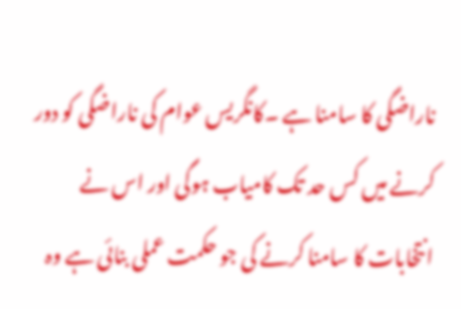ناراضگی کا سامنا ہے ۔کانگریس عوام کی ناراضگی کو دور کرنے میں کس حد تک کامیاب ہوگی اور اس نے انتخابات کا سامنا کرنے کی جو حکمت عملی بنائی ہے وہ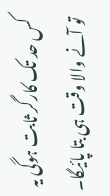کس حد تک کارگر ثابت ہوگی یہ تو آنے والا وقت ہی بتا پائیگا۔